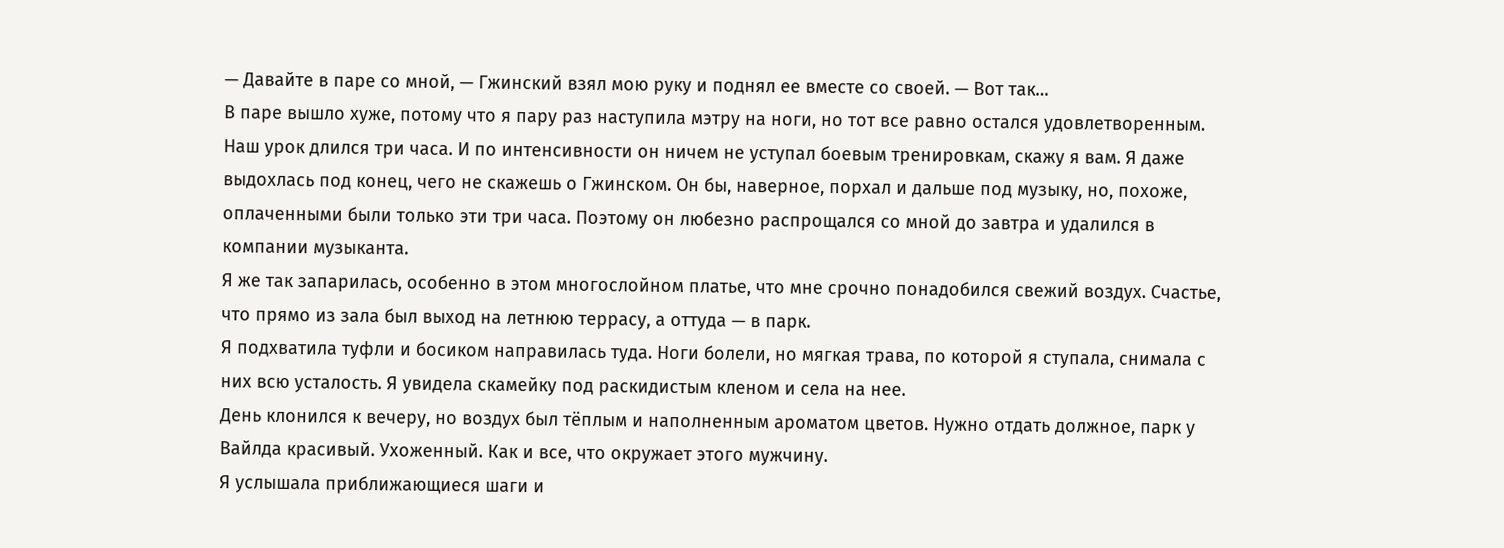— Давайте в паре со мной, — Гжинский взял мою руку и поднял ее вместе со своей. — Вот так…
В паре вышло хуже, потому что я пару раз наступила мэтру на ноги, но тот все равно остался удовлетворенным.
Наш урок длился три часа. И по интенсивности он ничем не уступал боевым тренировкам, скажу я вам. Я даже выдохлась под конец, чего не скажешь о Гжинском. Он бы, наверное, порхал и дальше под музыку, но, похоже, оплаченными были только эти три часа. Поэтому он любезно распрощался со мной до завтра и удалился в компании музыканта.
Я же так запарилась, особенно в этом многослойном платье, что мне срочно понадобился свежий воздух. Счастье, что прямо из зала был выход на летнюю террасу, а оттуда — в парк.
Я подхватила туфли и босиком направилась туда. Ноги болели, но мягкая трава, по которой я ступала, снимала с них всю усталость. Я увидела скамейку под раскидистым кленом и села на нее.
День клонился к вечеру, но воздух был тёплым и наполненным ароматом цветов. Нужно отдать должное, парк у Вайлда красивый. Ухоженный. Как и все, что окружает этого мужчину.
Я услышала приближающиеся шаги и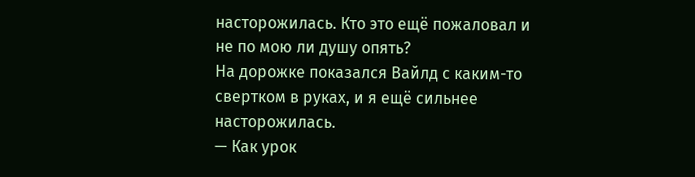насторожилась. Кто это ещё пожаловал и не по мою ли душу опять?
На дорожке показался Вайлд с каким-то свертком в руках, и я ещё сильнее насторожилась.
— Как урок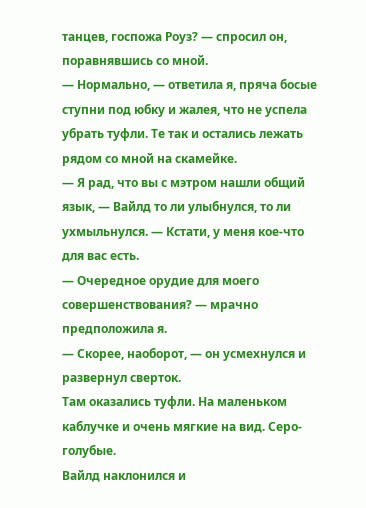танцев, госпожа Роуз? — спросил он, поравнявшись со мной.
— Нормально, — ответила я, пряча босые ступни под юбку и жалея, что не успела убрать туфли. Те так и остались лежать рядом со мной на скамейке.
— Я рад, что вы с мэтром нашли общий язык, — Вайлд то ли улыбнулся, то ли ухмыльнулся. — Кстати, у меня кое-что для вас есть.
— Очередное орудие для моего совершенствования? — мрачно предположила я.
— Скорее, наоборот, — он усмехнулся и развернул сверток.
Там оказались туфли. На маленьком каблучке и очень мягкие на вид. Серо-голубые.
Вайлд наклонился и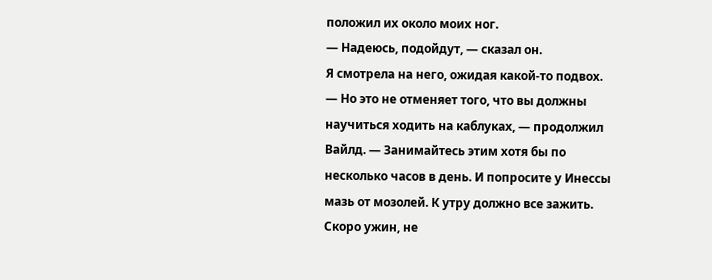положил их около моих ног.
— Надеюсь, подойдут, — сказал он.
Я смотрела на него, ожидая какой-то подвох.
— Но это не отменяет того, что вы должны научиться ходить на каблуках, — продолжил Вайлд. — Занимайтесь этим хотя бы по несколько часов в день. И попросите у Инессы мазь от мозолей. К утру должно все зажить. Скоро ужин, не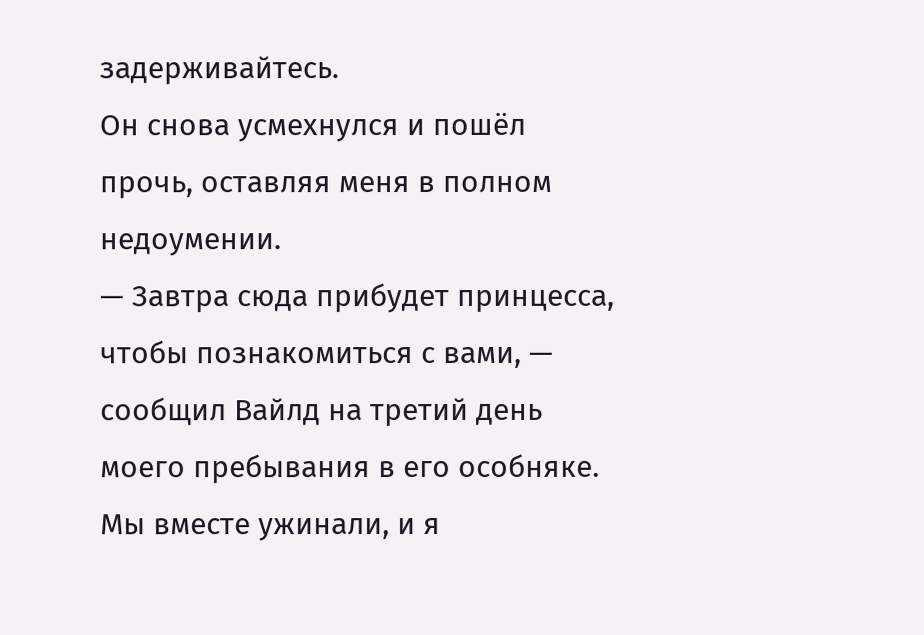задерживайтесь.
Он снова усмехнулся и пошёл прочь, оставляя меня в полном недоумении.
— Завтра сюда прибудет принцесса, чтобы познакомиться с вами, — сообщил Вайлд на третий день моего пребывания в его особняке.
Мы вместе ужинали, и я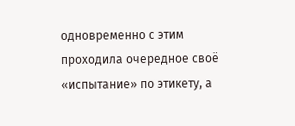одновременно с этим проходила очередное своё «испытание» по этикету, а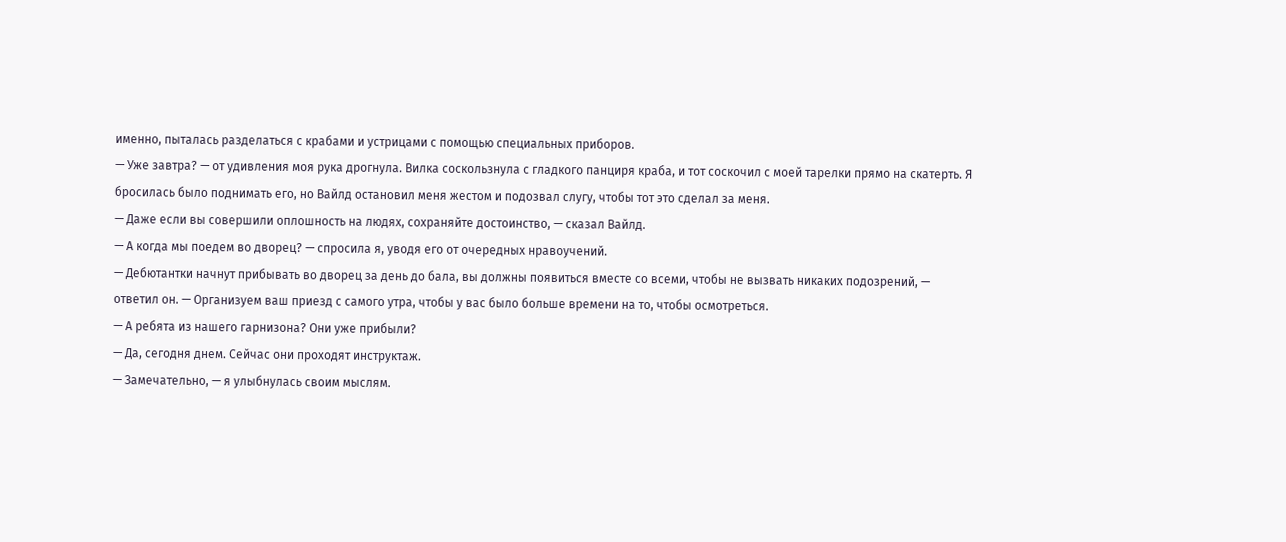именно, пыталась разделаться с крабами и устрицами с помощью специальных приборов.
— Уже завтра? — от удивления моя рука дрогнула. Вилка соскользнула с гладкого панциря краба, и тот соскочил с моей тарелки прямо на скатерть. Я бросилась было поднимать его, но Вайлд остановил меня жестом и подозвал слугу, чтобы тот это сделал за меня.
— Даже если вы совершили оплошность на людях, сохраняйте достоинство, — сказал Вайлд.
— А когда мы поедем во дворец? — спросила я, уводя его от очередных нравоучений.
— Дебютантки начнут прибывать во дворец за день до бала, вы должны появиться вместе со всеми, чтобы не вызвать никаких подозрений, — ответил он. — Организуем ваш приезд с самого утра, чтобы у вас было больше времени на то, чтобы осмотреться.
— А ребята из нашего гарнизона? Они уже прибыли?
— Да, сегодня днем. Сейчас они проходят инструктаж.
— Замечательно, — я улыбнулась своим мыслям.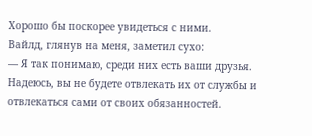Хорошо бы поскорее увидеться с ними.
Вайлд, глянув на меня, заметил сухо:
— Я так понимаю, среди них есть ваши друзья. Надеюсь, вы не будете отвлекать их от службы и отвлекаться сами от своих обязанностей.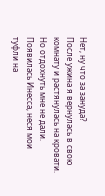Нет, ну что за зануда?
После ужина я вернулась в свою комнату и растянулась на кровати. Но отдохнуть мне не дали. Появилась Инесса, неся мои туфли на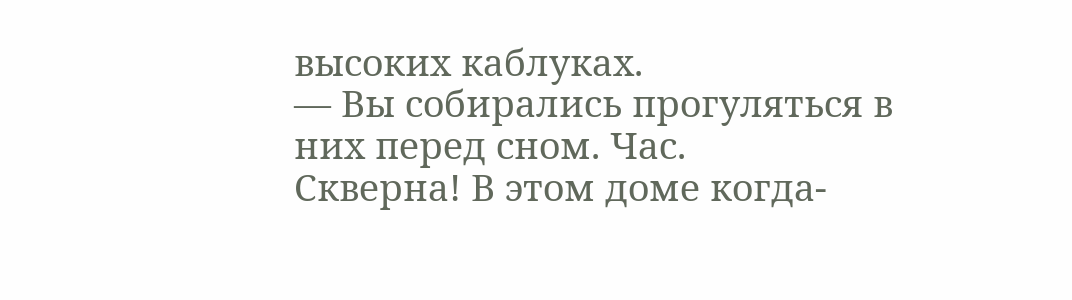высоких каблуках.
— Вы собирались прогуляться в них перед сном. Час.
Скверна! В этом доме когда-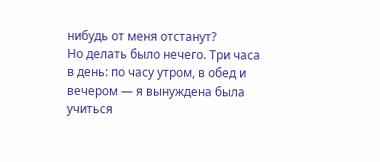нибудь от меня отстанут?
Но делать было нечего. Три часа в день: по часу утром, в обед и вечером — я вынуждена была учиться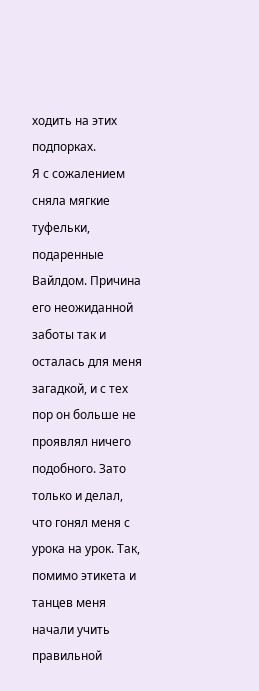ходить на этих подпорках.
Я с сожалением сняла мягкие туфельки, подаренные Вайлдом. Причина его неожиданной заботы так и осталась для меня загадкой, и с тех пор он больше не проявлял ничего подобного. Зато только и делал, что гонял меня с урока на урок. Так, помимо этикета и танцев меня начали учить правильной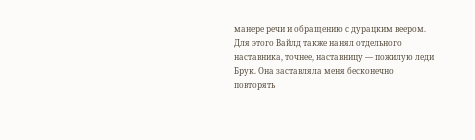манере речи и обращению с дурацким веером. Для этого Вайлд также нанял отдельного наставника, точнее, наставницу — пожилую леди Брук. Она заставляла меня бесконечно повторять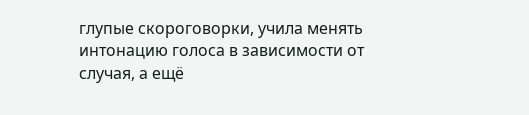глупые скороговорки, учила менять интонацию голоса в зависимости от случая, а ещё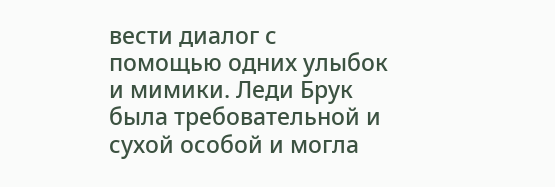вести диалог с помощью одних улыбок и мимики. Леди Брук была требовательной и сухой особой и могла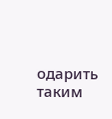одарить таким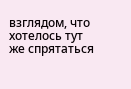взглядом, что хотелось тут же спрятаться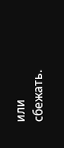или сбежать.